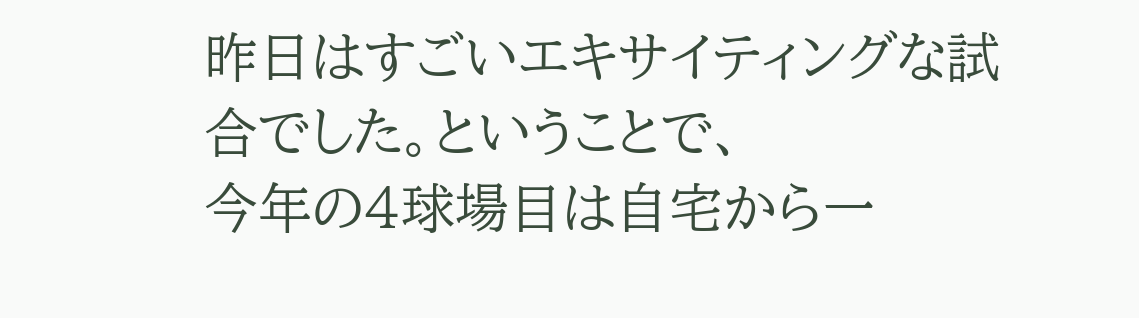昨日はすごいエキサイティングな試合でした。ということで、
今年の4球場目は自宅から一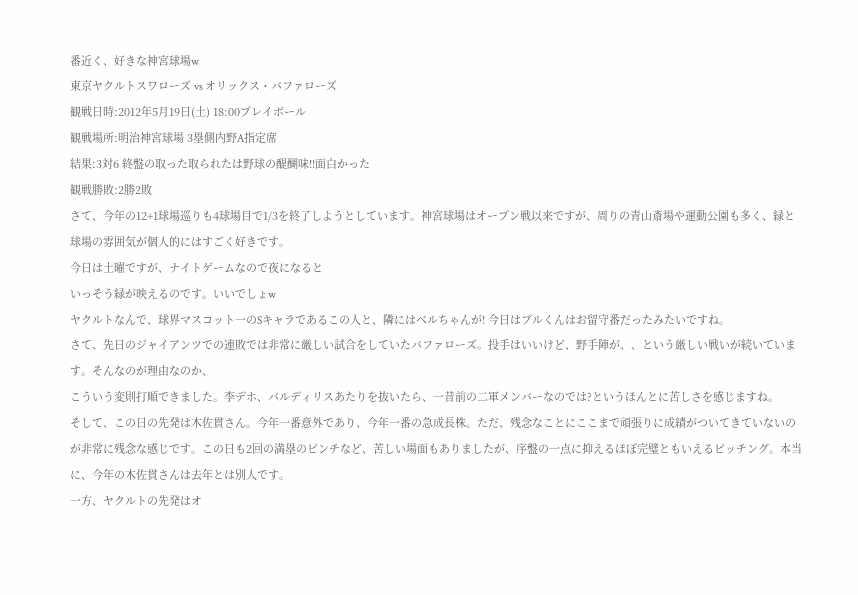番近く、好きな神宮球場w
東京ヤクルトスワローズ vs オリックス・バファローズ
観戦日時:2012年5月19日(土) 18:00プレイボール
観戦場所:明治神宮球場 3塁側内野A指定席
結果:3対6 終盤の取った取られたは野球の醍醐味!!面白かった
観戦勝敗:2勝2敗
さて、今年の12+1球場巡りも4球場目で1/3を終了しようとしています。神宮球場はオープン戦以来ですが、周りの青山斎場や運動公園も多く、緑と球場の雰囲気が個人的にはすごく好きです。
今日は土曜ですが、ナイトゲームなので夜になると
いっそう緑が映えるのです。いいでしょw
ヤクルトなんで、球界マスコット一のSキャラであるこの人と、隣にはベルちゃんが! 今日はブルくんはお留守番だったみたいですね。
さて、先日のジャイアンツでの連敗では非常に厳しい試合をしていたバファローズ。投手はいいけど、野手陣が、、という厳しい戦いが続いています。そんなのが理由なのか、
こういう変則打順できました。李デホ、バルディリスあたりを抜いたら、一昔前の二軍メンバーなのでは?というほんとに苦しさを感じますね。
そして、この日の先発は木佐貫さん。今年一番意外であり、今年一番の急成長株。ただ、残念なことにここまで頑張りに成績がついてきていないのが非常に残念な感じです。この日も2回の満塁のピンチなど、苦しい場面もありましたが、序盤の一点に抑えるほぼ完璧ともいえるピッチング。本当に、今年の木佐貫さんは去年とは別人です。
一方、ヤクルトの先発はオ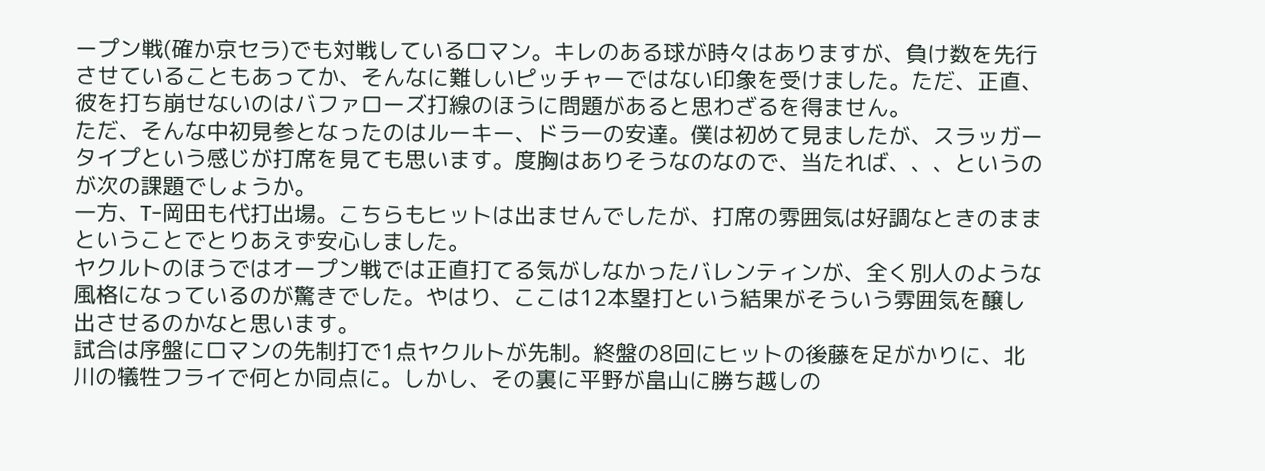ープン戦(確か京セラ)でも対戦しているロマン。キレのある球が時々はありますが、負け数を先行させていることもあってか、そんなに難しいピッチャーではない印象を受けました。ただ、正直、彼を打ち崩せないのはバファローズ打線のほうに問題があると思わざるを得ません。
ただ、そんな中初見参となったのはルーキー、ドラ一の安達。僕は初めて見ましたが、スラッガータイプという感じが打席を見ても思います。度胸はありそうなのなので、当たれば、、、というのが次の課題でしょうか。
一方、T−岡田も代打出場。こちらもヒットは出ませんでしたが、打席の雰囲気は好調なときのままということでとりあえず安心しました。
ヤクルトのほうではオープン戦では正直打てる気がしなかったバレンティンが、全く別人のような風格になっているのが驚きでした。やはり、ここは12本塁打という結果がそういう雰囲気を醸し出させるのかなと思います。
試合は序盤にロマンの先制打で1点ヤクルトが先制。終盤の8回にヒットの後藤を足がかりに、北川の犠牲フライで何とか同点に。しかし、その裏に平野が畠山に勝ち越しの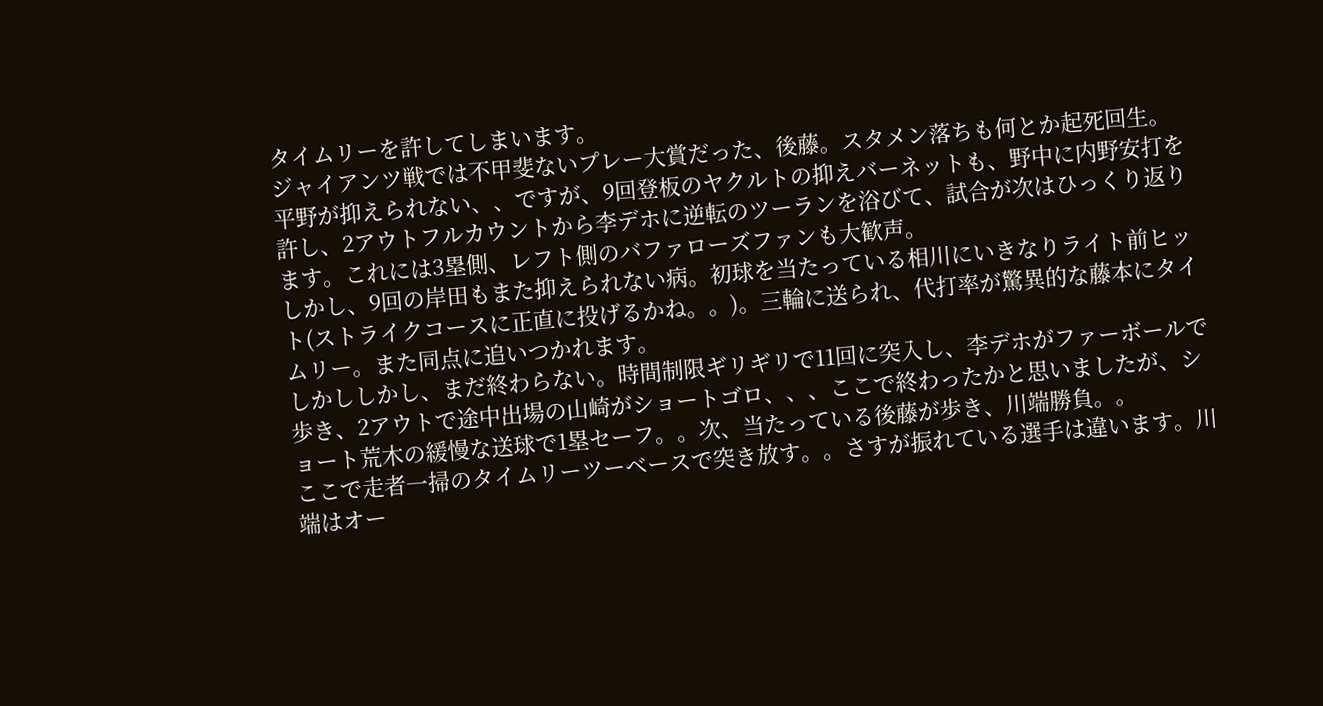タイムリーを許してしまいます。
ジャイアンツ戦では不甲斐ないプレー大賞だった、後藤。スタメン落ちも何とか起死回生。
平野が抑えられない、、ですが、9回登板のヤクルトの抑えバーネットも、野中に内野安打を許し、2アウトフルカウントから李デホに逆転のツーランを浴びて、試合が次はひっくり返ります。これには3塁側、レフト側のバファローズファンも大歓声。
しかし、9回の岸田もまた抑えられない病。初球を当たっている相川にいきなりライト前ヒット(ストライクコースに正直に投げるかね。。)。三輪に送られ、代打率が驚異的な藤本にタイムリー。また同点に追いつかれます。
しかししかし、まだ終わらない。時間制限ギリギリで11回に突入し、李デホがファーボールで歩き、2アウトで途中出場の山崎がショートゴロ、、、ここで終わったかと思いましたが、ショート荒木の緩慢な送球で1塁セーフ。。次、当たっている後藤が歩き、川端勝負。。
ここで走者一掃のタイムリーツーベースで突き放す。。さすが振れている選手は違います。川端はオー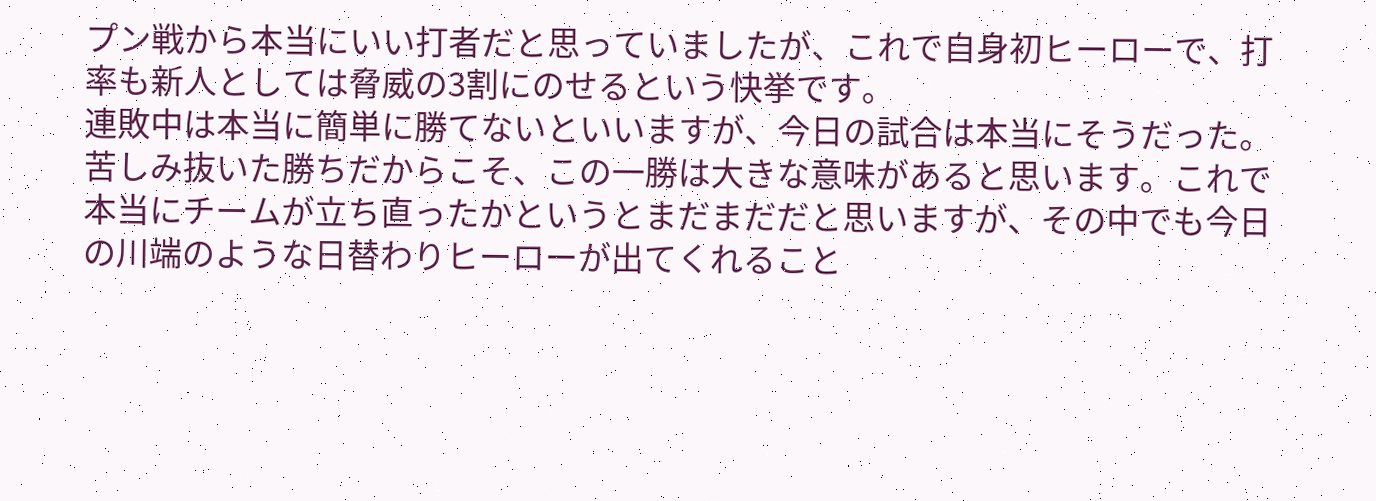プン戦から本当にいい打者だと思っていましたが、これで自身初ヒーローで、打率も新人としては脅威の3割にのせるという快挙です。
連敗中は本当に簡単に勝てないといいますが、今日の試合は本当にそうだった。苦しみ抜いた勝ちだからこそ、この一勝は大きな意味があると思います。これで本当にチームが立ち直ったかというとまだまだだと思いますが、その中でも今日の川端のような日替わりヒーローが出てくれること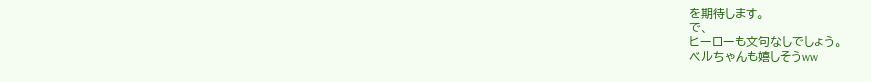を期待します。
で、
ヒーローも文句なしでしょう。
ベルちゃんも嬉しそうww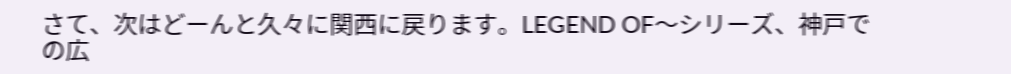さて、次はどーんと久々に関西に戻ります。LEGEND OF〜シリーズ、神戸での広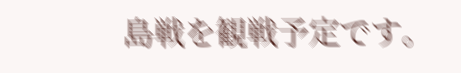島戦を観戦予定です。